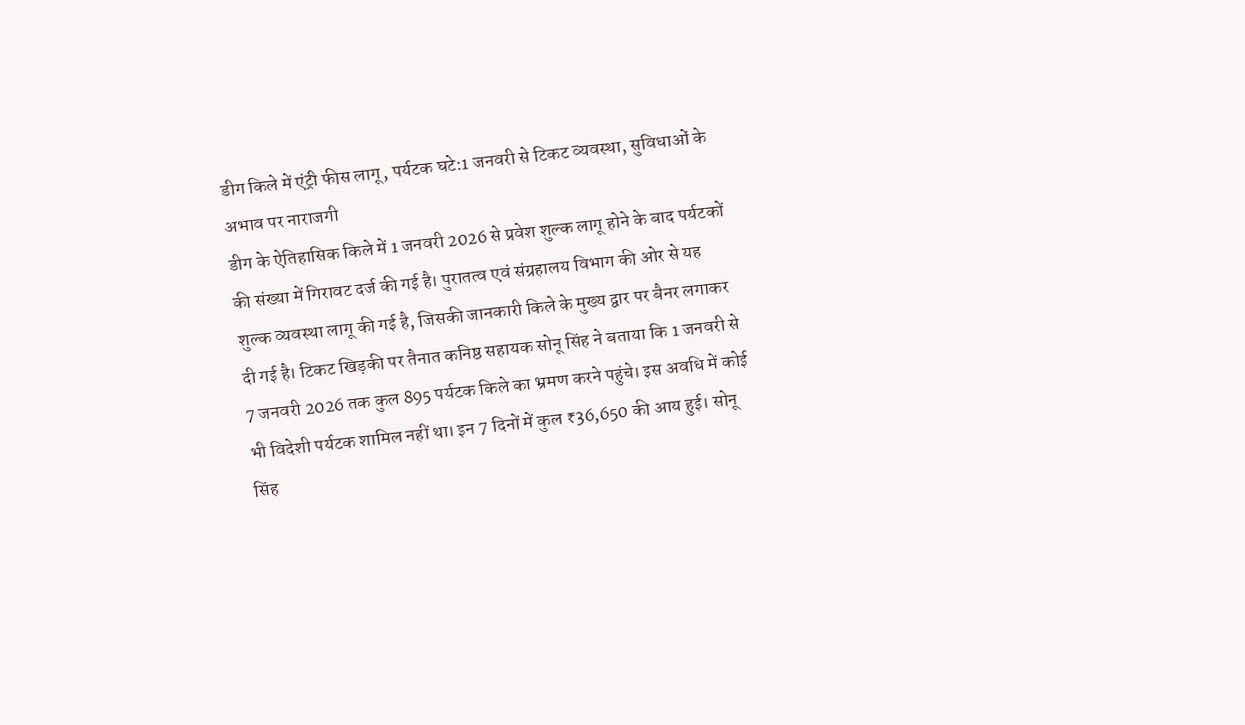डीग किले में एंट्री फीस लागू, पर्यटक घटे:1 जनवरी से टिकट व्यवस्था, सुविधाओं के अभाव पर नाराजगी
डीग के ऐतिहासिक किले में 1 जनवरी 2026 से प्रवेश शुल्क लागू होने के बाद पर्यटकों की संख्या में गिरावट दर्ज की गई है। पुरातत्व एवं संग्रहालय विभाग की ओर से यह शुल्क व्यवस्था लागू की गई है, जिसकी जानकारी किले के मुख्य द्वार पर बैनर लगाकर दी गई है। टिकट खिड़की पर तैनात कनिष्ठ सहायक सोनू सिंह ने बताया कि 1 जनवरी से 7 जनवरी 2026 तक कुल 895 पर्यटक किले का भ्रमण करने पहुंचे। इस अवधि में कोई भी विदेशी पर्यटक शामिल नहीं था। इन 7 दिनों में कुल ₹36,650 की आय हुई। सोनू सिंह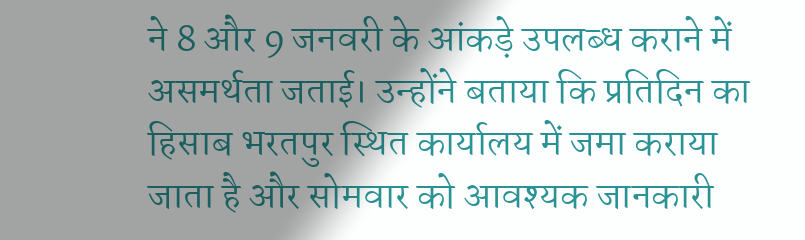ने 8 और 9 जनवरी के आंकड़े उपलब्ध कराने में असमर्थता जताई। उन्होंने बताया कि प्रतिदिन का हिसाब भरतपुर स्थित कार्यालय में जमा कराया जाता है और सोमवार को आवश्यक जानकारी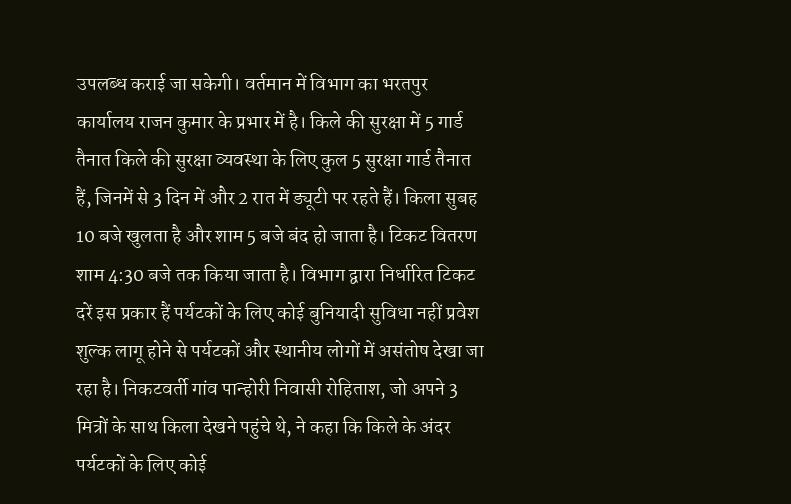उपलब्ध कराई जा सकेगी। वर्तमान में विभाग का भरतपुर कार्यालय राजन कुमार के प्रभार में है। किले की सुरक्षा में 5 गार्ड तैनात किले की सुरक्षा व्यवस्था के लिए कुल 5 सुरक्षा गार्ड तैनात हैं, जिनमें से 3 दिन में और 2 रात में ड्यूटी पर रहते हैं। किला सुबह 10 बजे खुलता है और शाम 5 बजे बंद हो जाता है। टिकट वितरण शाम 4:30 बजे तक किया जाता है। विभाग द्वारा निर्धारित टिकट दरें इस प्रकार हैं पर्यटकों के लिए कोई बुनियादी सुविधा नहीं प्रवेश शुल्क लागू होने से पर्यटकों और स्थानीय लोगों में असंतोष देखा जा रहा है। निकटवर्ती गांव पान्होरी निवासी रोहिताश, जो अपने 3 मित्रों के साथ किला देखने पहुंचे थे, ने कहा कि किले के अंदर पर्यटकों के लिए कोई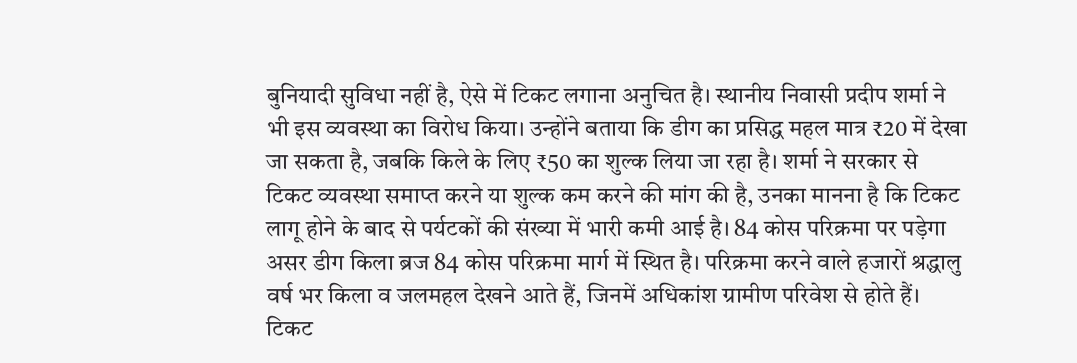बुनियादी सुविधा नहीं है, ऐसे में टिकट लगाना अनुचित है। स्थानीय निवासी प्रदीप शर्मा ने भी इस व्यवस्था का विरोध किया। उन्होंने बताया कि डीग का प्रसिद्ध महल मात्र ₹20 में देखा जा सकता है, जबकि किले के लिए ₹50 का शुल्क लिया जा रहा है। शर्मा ने सरकार से टिकट व्यवस्था समाप्त करने या शुल्क कम करने की मांग की है, उनका मानना है कि टिकट लागू होने के बाद से पर्यटकों की संख्या में भारी कमी आई है। 84 कोस परिक्रमा पर पड़ेगा असर डीग किला ब्रज 84 कोस परिक्रमा मार्ग में स्थित है। परिक्रमा करने वाले हजारों श्रद्धालु वर्ष भर किला व जलमहल देखने आते हैं, जिनमें अधिकांश ग्रामीण परिवेश से होते हैं। टिकट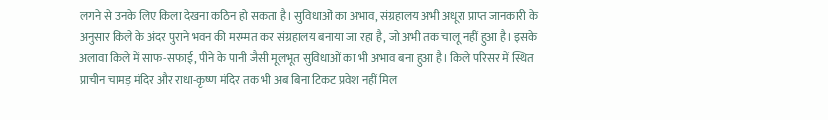लगने से उनके लिए किला देखना कठिन हो सकता है। सुविधाओं का अभाव, संग्रहालय अभी अधूरा प्राप्त जानकारी के अनुसार किले के अंदर पुराने भवन की मरम्मत कर संग्रहालय बनाया जा रहा है, जो अभी तक चालू नहीं हुआ है। इसके अलावा किले में साफ-सफाई, पीने के पानी जैसी मूलभूत सुविधाओं का भी अभाव बना हुआ है। किले परिसर में स्थित प्राचीन चामड़ मंदिर और राधा-कृष्ण मंदिर तक भी अब बिना टिकट प्रवेश नहीं मिल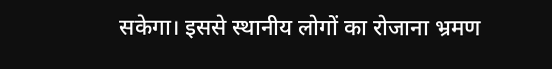सकेगा। इससे स्थानीय लोगों का रोजाना भ्रमण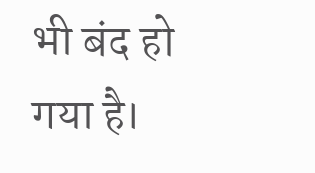भी बंद हो गया है।